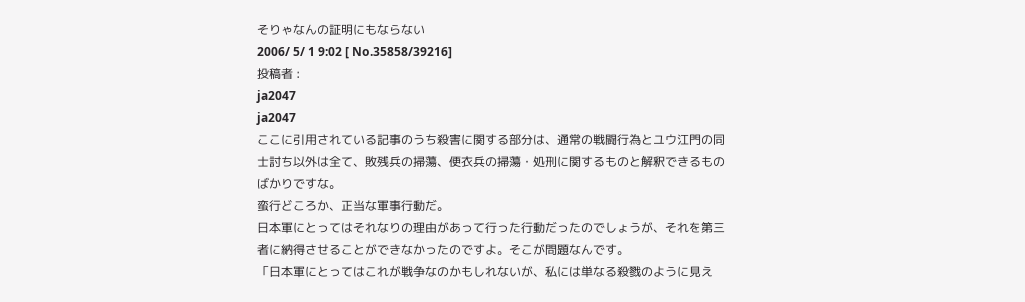そりゃなんの証明にもならない
2006/ 5/ 1 9:02 [ No.35858/39216]
投稿者 :
ja2047
ja2047
ここに引用されている記事のうち殺害に関する部分は、通常の戦闘行為とユウ江門の同士討ち以外は全て、敗残兵の掃蕩、便衣兵の掃蕩・処刑に関するものと解釈できるものばかりですな。
蛮行どころか、正当な軍事行動だ。
日本軍にとってはそれなりの理由があって行った行動だったのでしょうが、それを第三者に納得させることができなかったのですよ。そこが問題なんです。
「日本軍にとってはこれが戦争なのかもしれないが、私には単なる殺戮のように見え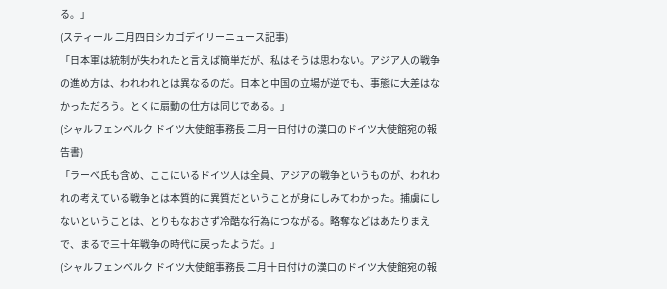る。」
(スティール 二月四日シカゴデイリーニュース記事)
「日本軍は統制が失われたと言えば簡単だが、私はそうは思わない。アジア人の戦争の進め方は、われわれとは異なるのだ。日本と中国の立場が逆でも、事態に大差はなかっただろう。とくに扇動の仕方は同じである。」
(シャルフェンベルク ドイツ大使館事務長 二月一日付けの漢口のドイツ大使館宛の報告書)
「ラーべ氏も含め、ここにいるドイツ人は全員、アジアの戦争というものが、われわれの考えている戦争とは本質的に異質だということが身にしみてわかった。捕虜にしないということは、とりもなおさず冷酷な行為につながる。略奪などはあたりまえで、まるで三十年戦争の時代に戻ったようだ。」
(シャルフェンベルク ドイツ大使館事務長 二月十日付けの漢口のドイツ大使館宛の報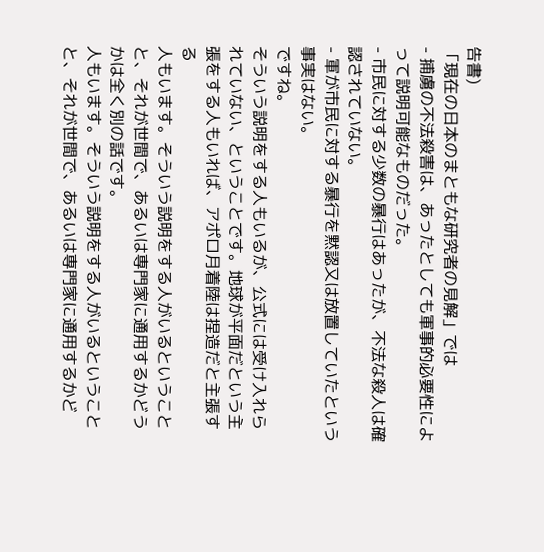告書)
「現在の日本のまともな研究者の見解」では
- 捕虜の不法殺害は、あったとしても軍事的必要性によって説明可能なものだった。
- 市民に対する少数の暴行はあったが、不法な殺人は確認されていない。
- 軍が市民に対する暴行を黙認又は放置していたという事実はない。
ですね。
そういう説明をする人もいるが、公式には受け入れられていない、ということです。地球が平面だという主張をする人もいれば、アポロ月着陸は捏造だと主張する
人もいます。そういう説明をする人がいるということと、それが世間で、あるいは専門家に通用するかどうかは全く別の話です。
人もいます。そういう説明をする人がいるということと、それが世間で、あるいは専門家に通用するかど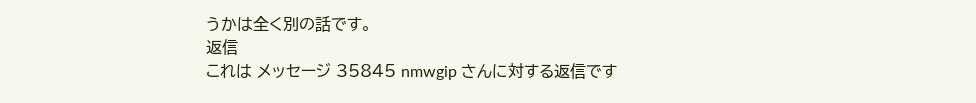うかは全く別の話です。
返信
これは メッセージ 35845 nmwgip さんに対する返信です